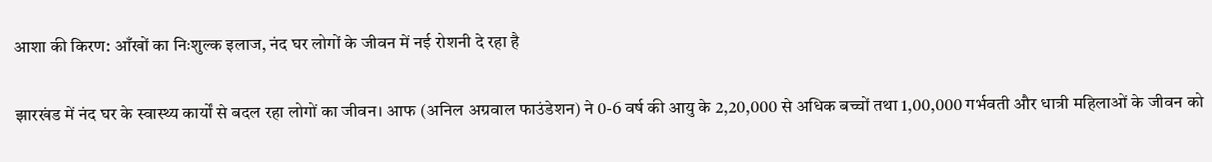आशा की किरण: आँखों का निःशुल्क इलाज, नंद घर लोगों के जीवन में नई रोशनी दे रहा है

झारखंड में नंद घर के स्वास्थ्य कार्यों से बदल रहा लोगों का जीवन। आफ (अनिल अग्रवाल फाउंडेशन) ने 0-6 वर्ष की आयु के 2,20,000 से अधिक बच्चों तथा 1,00,000 गर्भवती और धात्री महिलाओं के जीवन को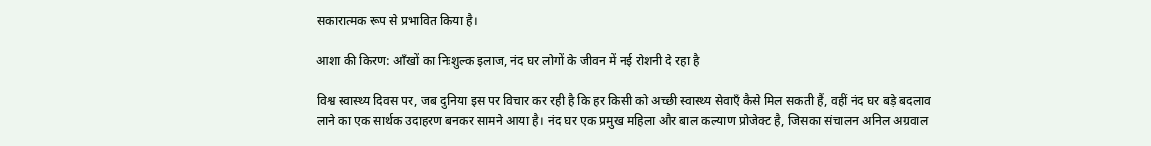सकारात्मक रूप से प्रभावित किया है।

आशा की किरण: आँखों का निःशुल्क इलाज, नंद घर लोगों के जीवन में नई रोशनी दे रहा है

विश्व स्वास्थ्य दिवस पर, जब दुनिया इस पर विचार कर रही है कि हर किसी को अच्छी स्वास्थ्य सेवाएँ कैसे मिल सकती हैं, वहीं नंद घर बड़े बदलाव लाने का एक सार्थक उदाहरण बनकर सामने आया है। नंद घर एक प्रमुख महिला और बाल कल्याण प्रोजेक्ट है, जिसका संचालन अनिल अग्रवाल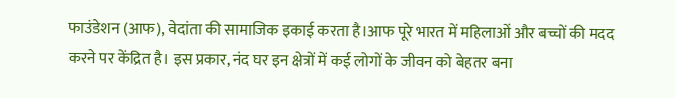फाउंडेशन (आफ), वेदांता की सामाजिक इकाई करता है।आफ पूरे भारत में महिलाओं और बच्चों की मदद करने पर केंद्रित है। इस प्रकार, नंद घर इन क्षेत्रों में कई लोगों के जीवन को बेहतर बना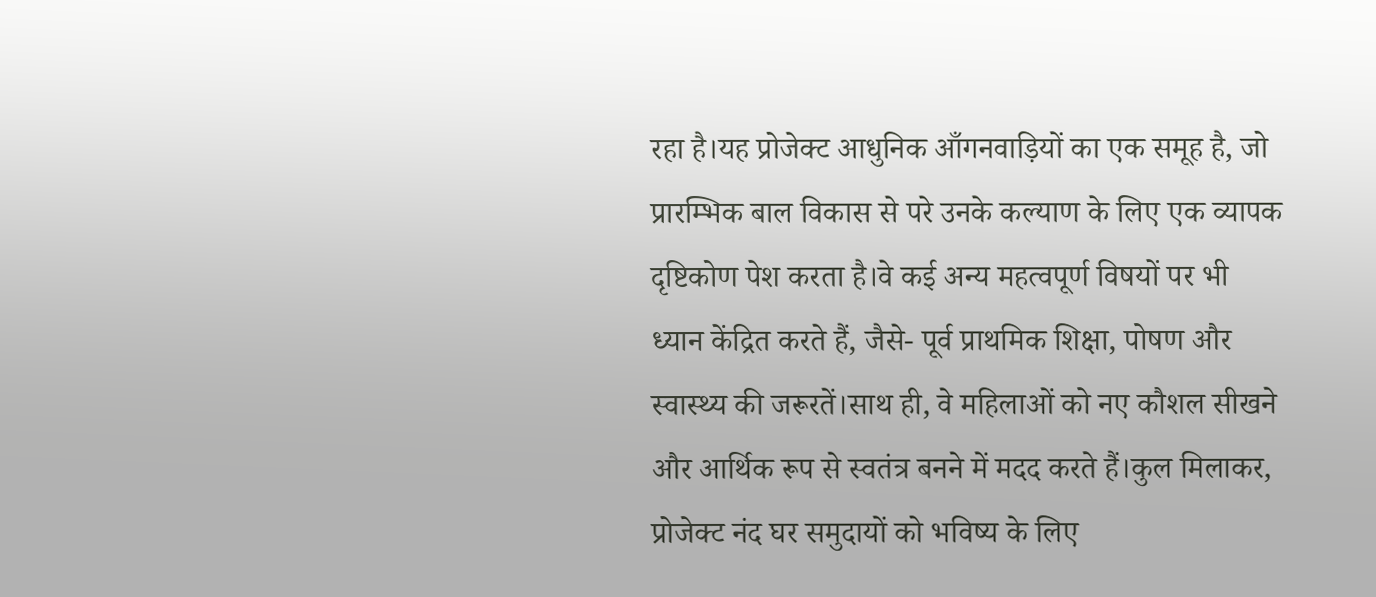रहा है।यह प्रोजेक्ट आधुनिक आँगनवाड़ियों का एक समूह है, जो  प्रारम्भिक बाल विकास से परे उनके कल्याण के लिए एक व्यापक दृष्टिकोण पेश करता है।वे कई अन्य महत्वपूर्ण विषयों पर भी ध्यान केंद्रित करते हैं, जैसे- पूर्व प्राथमिक शिक्षा, पोषण और स्वास्थ्य की जरूरतें।साथ ही, वे महिलाओं को नए कौशल सीखने और आर्थिक रूप से स्वतंत्र बनने में मदद करते हैं।कुल मिलाकर, प्रोजेक्ट नंद घर समुदायों को भविष्य के लिए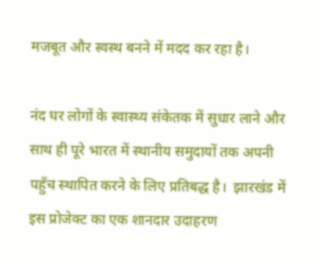मजबूत और स्वस्थ बनने में मदद कर रहा है।

नंद घर लोगों के स्वास्थ्य संकेतक में सुधार लाने और साथ ही पूरे भारत में स्थानीय समुदायों तक अपनी पहुँच स्थापित करने के लिए प्रतिबद्ध है।  झारखंड में इस प्रोजेक्ट का एक शानदार उदाहरण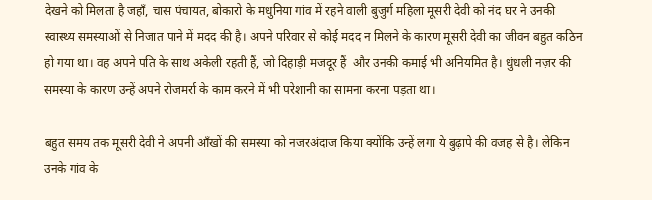देखने को मिलता है जहाँ, चास पंचायत, बोकारो के मधुनिया गांव में रहने वाली बुजुर्ग महिला मूसरी देवी को नंद घर ने उनकी स्वास्थ्य समस्याओं से निजात पाने में मदद की है। अपने परिवार से कोई मदद न मिलने के कारण मूसरी देवी का जीवन बहुत कठिन हो गया था। वह अपने पति के साथ अकेली रहती हैं, जो दिहाड़ी मजदूर हैं  और उनकी कमाई भी अनियमित है। धुंधली नज़र की समस्या के कारण उन्हें अपने रोजमर्रा के काम करने में भी परेशानी का सामना करना पड़ता था।

बहुत समय तक मूसरी देवी ने अपनी आँखों की समस्या को नजरअंदाज किया क्योंकि उन्हें लगा ये बुढ़ापे की वजह से है। लेकिन उनके गांव के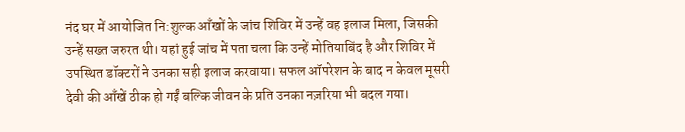नंद घर में आयोजित नि:शुल्क आँखों के जांच शिविर में उन्हें वह इलाज मिला, जिसकी उन्हें सख्त जरुरत थी। यहां हुई जांच में पता चला कि उन्हें मोतियाबिंद है और शिविर में उपस्थित डॉक्टरों ने उनका सही इलाज करवाया। सफल ऑपरेशन के बाद न केवल मूसरी देवी की आँखें ठीक हो गईं बल्कि जीवन के प्रति उनका नज़रिया भी बदल गया।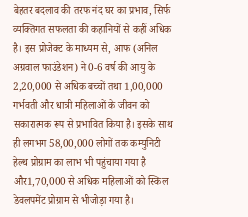बेहतर बदलाव की तरफ नंद घर का प्रभाव, सिर्फ व्यक्तिगत सफलता की कहानियों से कहीं अधिक है। इस प्रोजेक्ट के माध्यम से, आफ (अनिल अग्रवाल फाउंडेशन) ने 0-6 वर्ष की आयु के 2,20,000 से अधिक बच्चों तथा 1,00,000 गर्भवती और धात्री महिलाओं के जीवन को सकारात्मक रूप से प्रभावित किया है। इसके साथ ही लगभग 58,00,000 लोगों तक कम्युनिटी हेल्थ प्रोग्राम का लाभ भी पहुंचाया गया है और1,70,000 से अधिक महिलाओं को स्किल डेवलपमेंट प्रोग्राम से भीजोड़ा गया है।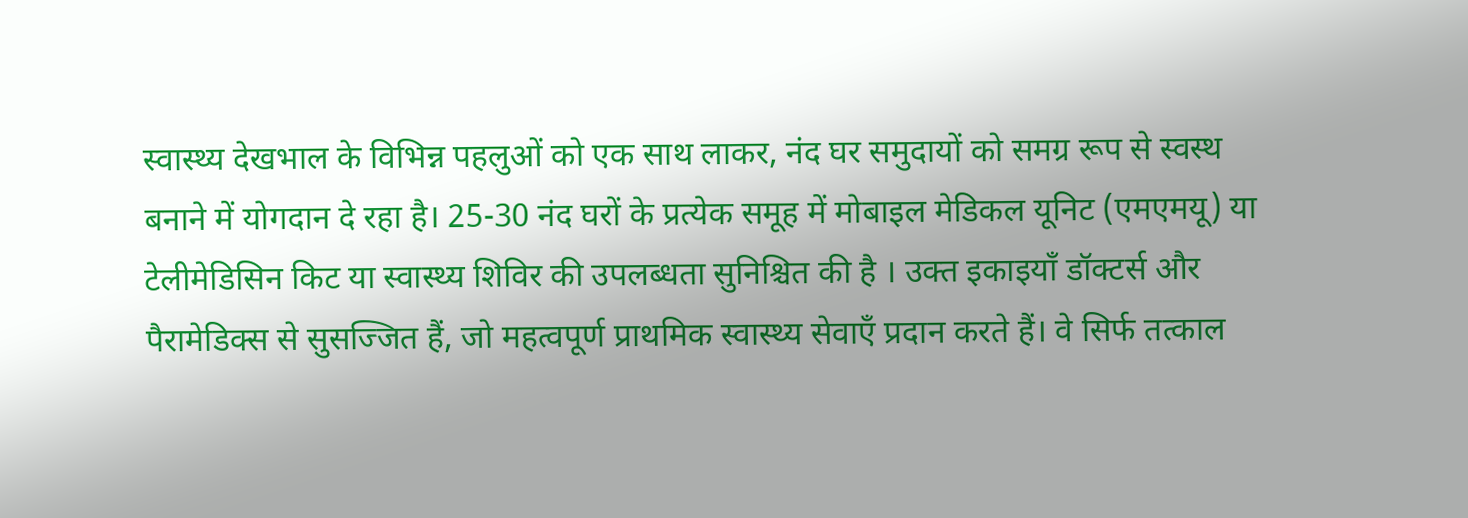स्वास्थ्य देखभाल के विभिन्न पहलुओं को एक साथ लाकर, नंद घर समुदायों को समग्र रूप से स्वस्थ बनाने में योगदान दे रहा है। 25-30 नंद घरों के प्रत्येक समूह में मोबाइल मेडिकल यूनिट (एमएमयू) या टेलीमेडिसिन किट या स्वास्थ्य शिविर की उपलब्धता सुनिश्चित की है । उक्त इकाइयाँ डॉक्टर्स और पैरामेडिक्स से सुसज्जित हैं, जो महत्वपूर्ण प्राथमिक स्वास्थ्य सेवाएँ प्रदान करते हैं। वे सिर्फ तत्काल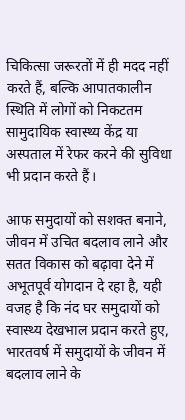चिकित्सा जरूरतों में ही मदद नहीं करते हैं, बल्कि आपातकालीन स्थिति में लोगों को निकटतम सामुदायिक स्वास्थ्य केंद्र या अस्पताल में रेफर करने की सुविधा भी प्रदान करते हैं।

आफ समुदायों को सशक्त बनाने, जीवन में उचित बदलाव लाने और सतत विकास को बढ़ावा देने में अभूतपूर्व योगदान दे रहा है, यही वजह है कि नंद घर समुदायों को स्वास्थ्य देखभाल प्रदान करते हुए, भारतवर्ष में समुदायों के जीवन में बदलाव लाने के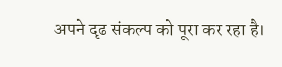अपने दृढ संकल्प को पूरा कर रहा है।